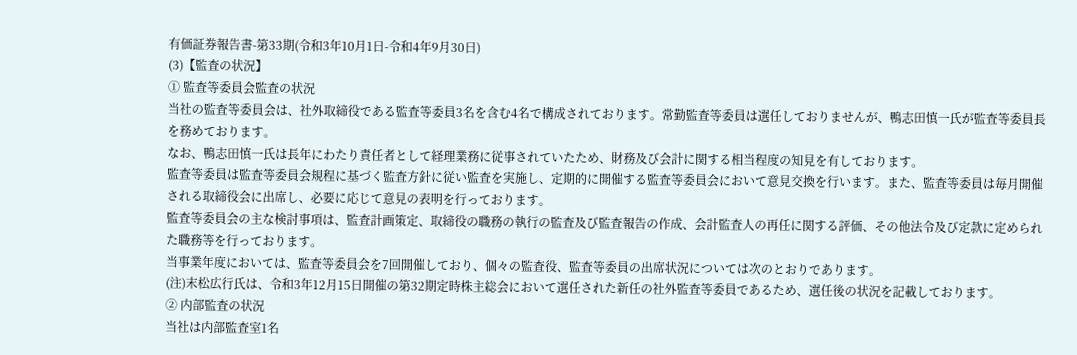有価証券報告書-第33期(令和3年10月1日-令和4年9月30日)
(3)【監査の状況】
① 監査等委員会監査の状況
当社の監査等委員会は、社外取締役である監査等委員3名を含む4名で構成されております。常勤監査等委員は選任しておりませんが、鴨志田慎一氏が監査等委員長を務めております。
なお、鴨志田慎一氏は長年にわたり責任者として経理業務に従事されていたため、財務及び会計に関する相当程度の知見を有しております。
監査等委員は監査等委員会規程に基づく監査方針に従い監査を実施し、定期的に開催する監査等委員会において意見交換を行います。また、監査等委員は毎月開催される取締役会に出席し、必要に応じて意見の表明を行っております。
監査等委員会の主な検討事項は、監査計画策定、取締役の職務の執行の監査及び監査報告の作成、会計監査人の再任に関する評価、その他法令及び定款に定められた職務等を行っております。
当事業年度においては、監査等委員会を7回開催しており、個々の監査役、監査等委員の出席状況については次のとおりであります。
(注)末松広行氏は、令和3年12月15日開催の第32期定時株主総会において選任された新任の社外監査等委員であるため、選任後の状況を記載しております。
② 内部監査の状況
当社は内部監査室1名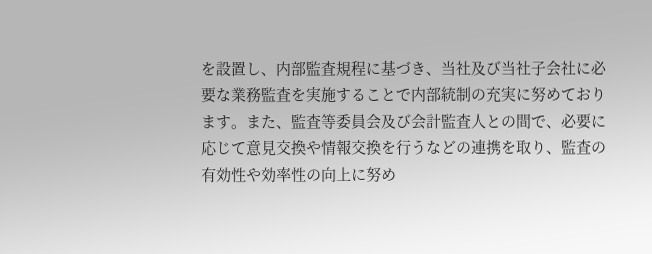を設置し、内部監査規程に基づき、当社及び当社子会社に必要な業務監査を実施することで内部統制の充実に努めております。また、監査等委員会及び会計監査人との間で、必要に応じて意見交換や情報交換を行うなどの連携を取り、監査の有効性や効率性の向上に努め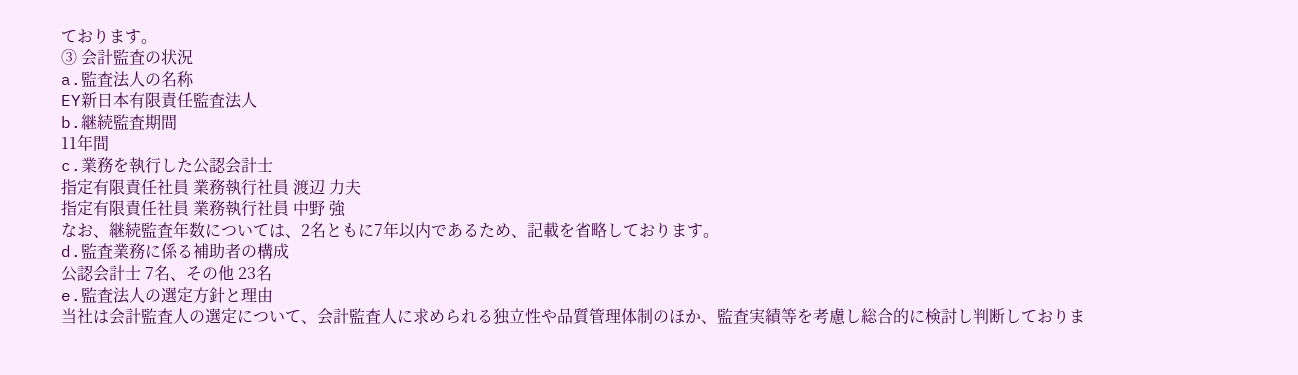ております。
③ 会計監査の状況
a.監査法人の名称
EY新日本有限責任監査法人
b.継続監査期間
11年間
c.業務を執行した公認会計士
指定有限責任社員 業務執行社員 渡辺 力夫
指定有限責任社員 業務執行社員 中野 強
なお、継続監査年数については、2名ともに7年以内であるため、記載を省略しております。
d.監査業務に係る補助者の構成
公認会計士 7名、その他 23名
e.監査法人の選定方針と理由
当社は会計監査人の選定について、会計監査人に求められる独立性や品質管理体制のほか、監査実績等を考慮し総合的に検討し判断しておりま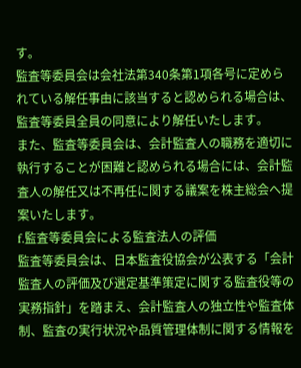す。
監査等委員会は会社法第340条第1項各号に定められている解任事由に該当すると認められる場合は、監査等委員全員の同意により解任いたします。
また、監査等委員会は、会計監査人の職務を適切に執行することが困難と認められる場合には、会計監査人の解任又は不再任に関する議案を株主総会へ提案いたします。
f.監査等委員会による監査法人の評価
監査等委員会は、日本監査役協会が公表する「会計監査人の評価及び選定基準策定に関する監査役等の実務指針」を踏まえ、会計監査人の独立性や監査体制、監査の実行状況や品質管理体制に関する情報を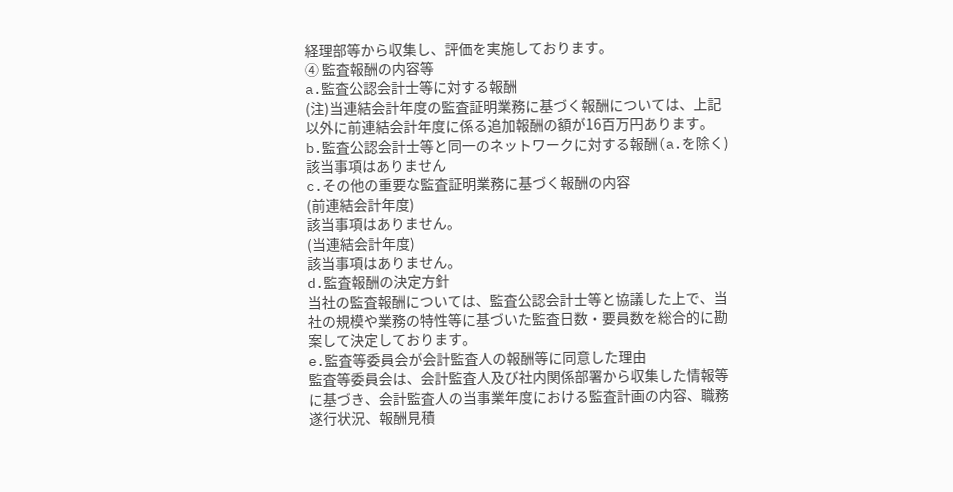経理部等から収集し、評価を実施しております。
④ 監査報酬の内容等
a.監査公認会計士等に対する報酬
(注)当連結会計年度の監査証明業務に基づく報酬については、上記以外に前連結会計年度に係る追加報酬の額が16百万円あります。
b.監査公認会計士等と同一のネットワークに対する報酬(a.を除く)
該当事項はありません
c.その他の重要な監査証明業務に基づく報酬の内容
(前連結会計年度)
該当事項はありません。
(当連結会計年度)
該当事項はありません。
d.監査報酬の決定方針
当社の監査報酬については、監査公認会計士等と協議した上で、当社の規模や業務の特性等に基づいた監査日数・要員数を総合的に勘案して決定しております。
e.監査等委員会が会計監査人の報酬等に同意した理由
監査等委員会は、会計監査人及び社内関係部署から収集した情報等に基づき、会計監査人の当事業年度における監査計画の内容、職務遂行状況、報酬見積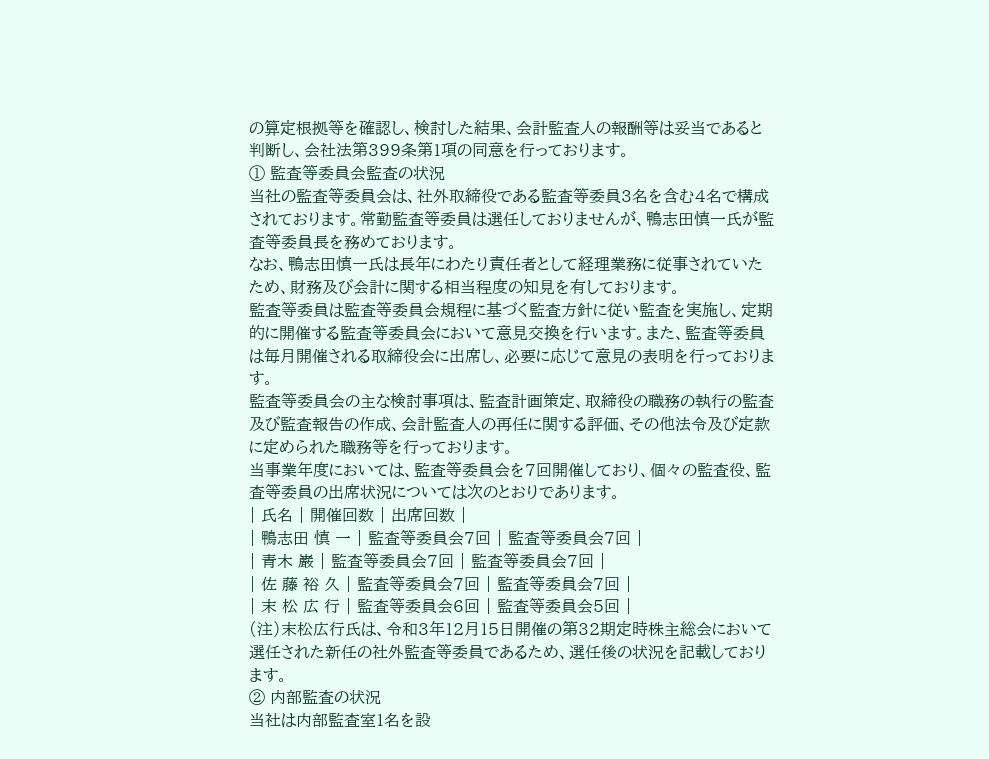の算定根拠等を確認し、検討した結果、会計監査人の報酬等は妥当であると判断し、会社法第399条第1項の同意を行っております。
① 監査等委員会監査の状況
当社の監査等委員会は、社外取締役である監査等委員3名を含む4名で構成されております。常勤監査等委員は選任しておりませんが、鴨志田慎一氏が監査等委員長を務めております。
なお、鴨志田慎一氏は長年にわたり責任者として経理業務に従事されていたため、財務及び会計に関する相当程度の知見を有しております。
監査等委員は監査等委員会規程に基づく監査方針に従い監査を実施し、定期的に開催する監査等委員会において意見交換を行います。また、監査等委員は毎月開催される取締役会に出席し、必要に応じて意見の表明を行っております。
監査等委員会の主な検討事項は、監査計画策定、取締役の職務の執行の監査及び監査報告の作成、会計監査人の再任に関する評価、その他法令及び定款に定められた職務等を行っております。
当事業年度においては、監査等委員会を7回開催しており、個々の監査役、監査等委員の出席状況については次のとおりであります。
| 氏名 | 開催回数 | 出席回数 |
| 鴨志田 慎 一 | 監査等委員会7回 | 監査等委員会7回 |
| 青木 巌 | 監査等委員会7回 | 監査等委員会7回 |
| 佐 藤 裕 久 | 監査等委員会7回 | 監査等委員会7回 |
| 末 松 広 行 | 監査等委員会6回 | 監査等委員会5回 |
(注)末松広行氏は、令和3年12月15日開催の第32期定時株主総会において選任された新任の社外監査等委員であるため、選任後の状況を記載しております。
② 内部監査の状況
当社は内部監査室1名を設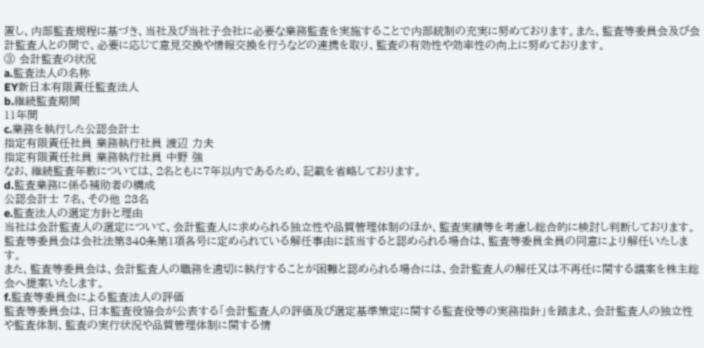置し、内部監査規程に基づき、当社及び当社子会社に必要な業務監査を実施することで内部統制の充実に努めております。また、監査等委員会及び会計監査人との間で、必要に応じて意見交換や情報交換を行うなどの連携を取り、監査の有効性や効率性の向上に努めております。
③ 会計監査の状況
a.監査法人の名称
EY新日本有限責任監査法人
b.継続監査期間
11年間
c.業務を執行した公認会計士
指定有限責任社員 業務執行社員 渡辺 力夫
指定有限責任社員 業務執行社員 中野 強
なお、継続監査年数については、2名ともに7年以内であるため、記載を省略しております。
d.監査業務に係る補助者の構成
公認会計士 7名、その他 23名
e.監査法人の選定方針と理由
当社は会計監査人の選定について、会計監査人に求められる独立性や品質管理体制のほか、監査実績等を考慮し総合的に検討し判断しております。
監査等委員会は会社法第340条第1項各号に定められている解任事由に該当すると認められる場合は、監査等委員全員の同意により解任いたします。
また、監査等委員会は、会計監査人の職務を適切に執行することが困難と認められる場合には、会計監査人の解任又は不再任に関する議案を株主総会へ提案いたします。
f.監査等委員会による監査法人の評価
監査等委員会は、日本監査役協会が公表する「会計監査人の評価及び選定基準策定に関する監査役等の実務指針」を踏まえ、会計監査人の独立性や監査体制、監査の実行状況や品質管理体制に関する情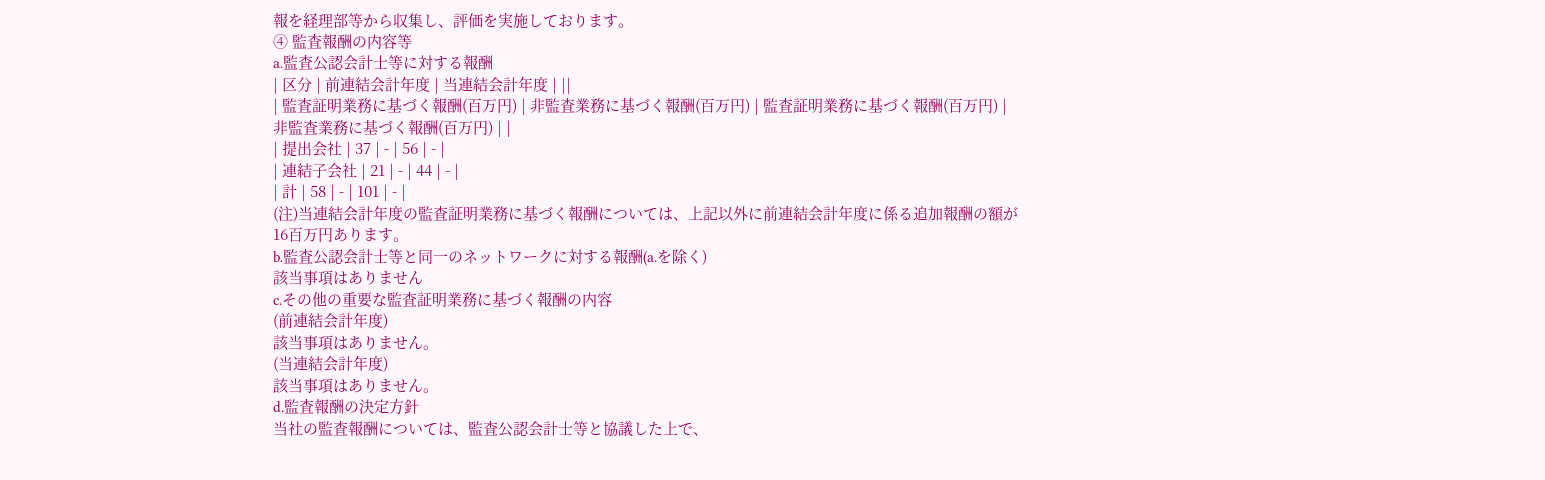報を経理部等から収集し、評価を実施しております。
④ 監査報酬の内容等
a.監査公認会計士等に対する報酬
| 区分 | 前連結会計年度 | 当連結会計年度 | ||
| 監査証明業務に基づく報酬(百万円) | 非監査業務に基づく報酬(百万円) | 監査証明業務に基づく報酬(百万円) | 非監査業務に基づく報酬(百万円) | |
| 提出会社 | 37 | - | 56 | - |
| 連結子会社 | 21 | - | 44 | - |
| 計 | 58 | - | 101 | - |
(注)当連結会計年度の監査証明業務に基づく報酬については、上記以外に前連結会計年度に係る追加報酬の額が16百万円あります。
b.監査公認会計士等と同一のネットワークに対する報酬(a.を除く)
該当事項はありません
c.その他の重要な監査証明業務に基づく報酬の内容
(前連結会計年度)
該当事項はありません。
(当連結会計年度)
該当事項はありません。
d.監査報酬の決定方針
当社の監査報酬については、監査公認会計士等と協議した上で、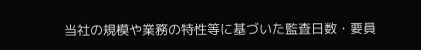当社の規模や業務の特性等に基づいた監査日数・要員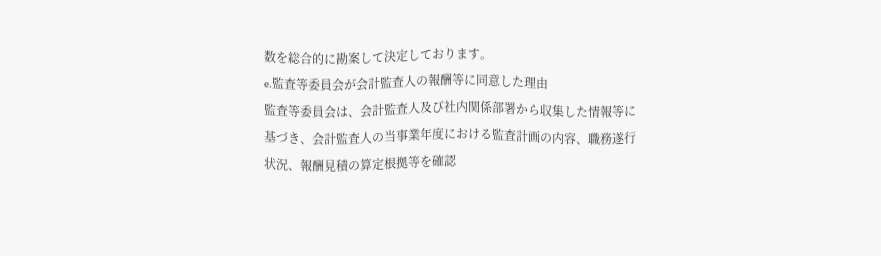数を総合的に勘案して決定しております。
e.監査等委員会が会計監査人の報酬等に同意した理由
監査等委員会は、会計監査人及び社内関係部署から収集した情報等に基づき、会計監査人の当事業年度における監査計画の内容、職務遂行状況、報酬見積の算定根拠等を確認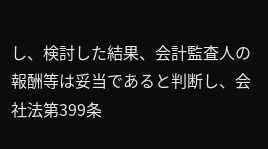し、検討した結果、会計監査人の報酬等は妥当であると判断し、会社法第399条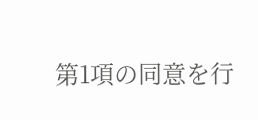第1項の同意を行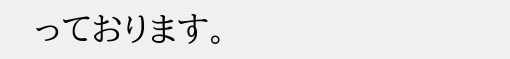っております。